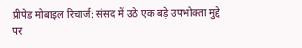प्रीपेड मोबाइल रिचार्ज: संसद में उठे एक बड़े उपभोक्ता मुद्दे पर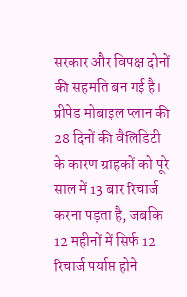सरकार और विपक्ष दोनों की सहमति बन गई है। प्रीपेड मोबाइल प्लान की 28 दिनों की वैलिडिटी के कारण ग्राहकों को पूरे साल में 13 बार रिचार्ज करना पड़ता है, जबकि 12 महीनों में सिर्फ 12 रिचार्ज पर्याप्त होने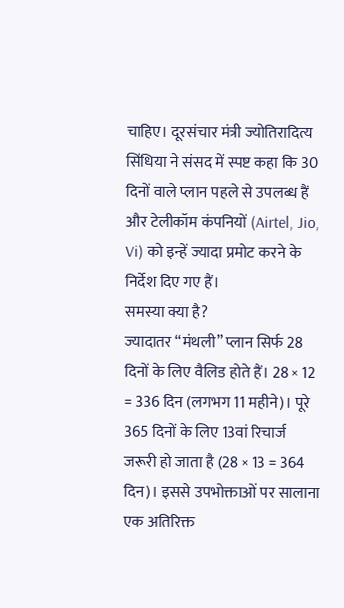चाहिए। दूरसंचार मंत्री ज्योतिरादित्य सिंधिया ने संसद में स्पष्ट कहा कि 30 दिनों वाले प्लान पहले से उपलब्ध हैं और टेलीकॉम कंपनियों (Airtel, Jio, Vi) को इन्हें ज्यादा प्रमोट करने के निर्देश दिए गए हैं।
समस्या क्या है?
ज्यादातर “मंथली” प्लान सिर्फ 28 दिनों के लिए वैलिड होते हैं। 28 × 12 = 336 दिन (लगभग 11 महीने)। पूरे 365 दिनों के लिए 13वां रिचार्ज जरूरी हो जाता है (28 × 13 = 364 दिन)। इससे उपभोक्ताओं पर सालाना एक अतिरिक्त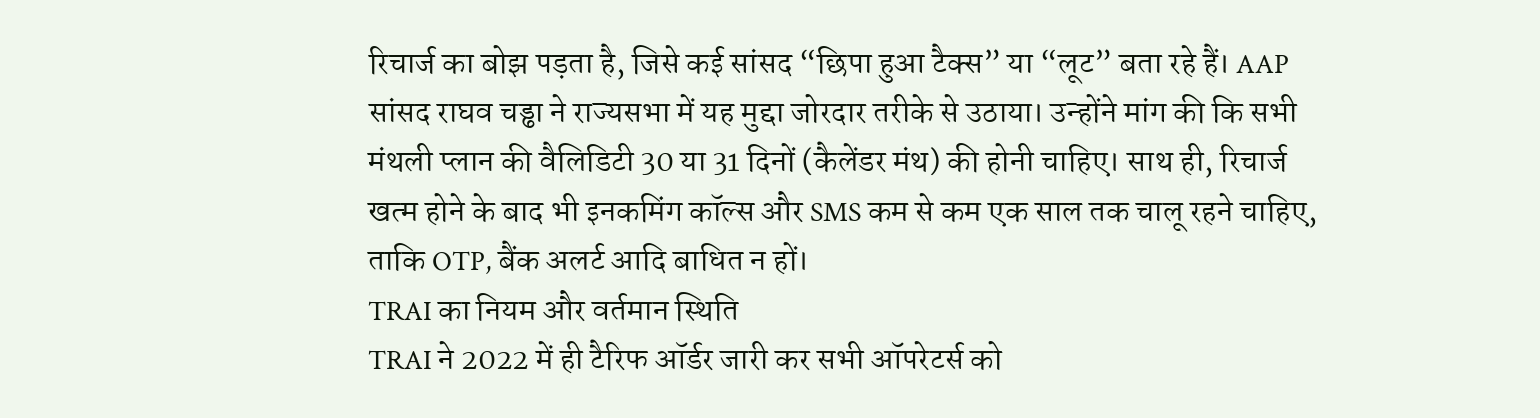रिचार्ज का बोझ पड़ता है, जिसे कई सांसद “छिपा हुआ टैक्स” या “लूट” बता रहे हैं। AAP सांसद राघव चड्ढा ने राज्यसभा में यह मुद्दा जोरदार तरीके से उठाया। उन्होंने मांग की कि सभी मंथली प्लान की वैलिडिटी 30 या 31 दिनों (कैलेंडर मंथ) की होनी चाहिए। साथ ही, रिचार्ज खत्म होने के बाद भी इनकमिंग कॉल्स और SMS कम से कम एक साल तक चालू रहने चाहिए, ताकि OTP, बैंक अलर्ट आदि बाधित न हों।
TRAI का नियम और वर्तमान स्थिति
TRAI ने 2022 में ही टैरिफ ऑर्डर जारी कर सभी ऑपरेटर्स को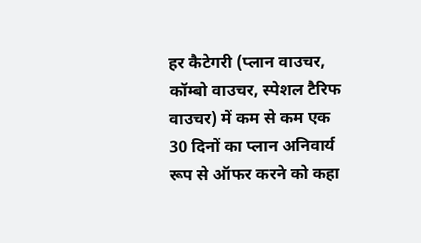हर कैटेगरी (प्लान वाउचर, कॉम्बो वाउचर, स्पेशल टैरिफ वाउचर) में कम से कम एक 30 दिनों का प्लान अनिवार्य रूप से ऑफर करने को कहा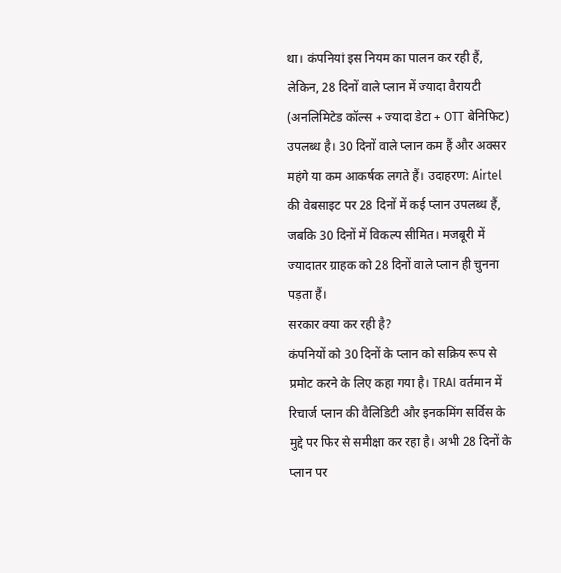था। कंपनियां इस नियम का पालन कर रही हैं, लेकिन, 28 दिनों वाले प्लान में ज्यादा वैरायटी (अनलिमिटेड कॉल्स + ज्यादा डेटा + OTT बेनिफिट) उपलब्ध है। 30 दिनों वाले प्लान कम हैं और अक्सर महंगे या कम आकर्षक लगते हैं। उदाहरण: Airtel की वेबसाइट पर 28 दिनों में कई प्लान उपलब्ध हैं, जबकि 30 दिनों में विकल्प सीमित। मजबूरी में ज्यादातर ग्राहक को 28 दिनों वाले प्लान ही चुनना पड़ता हैं।
सरकार क्या कर रही है?
कंपनियों को 30 दिनों के प्लान को सक्रिय रूप से प्रमोट करने के लिए कहा गया है। TRAI वर्तमान में रिचार्ज प्लान की वैलिडिटी और इनकमिंग सर्विस के मुद्दे पर फिर से समीक्षा कर रहा है। अभी 28 दिनों के प्लान पर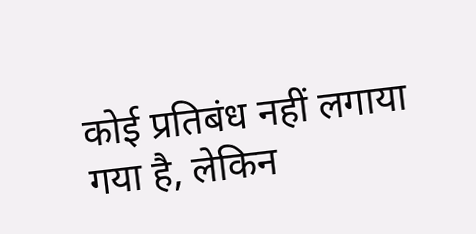कोई प्रतिबंध नहीं लगाया गया है, लेकिन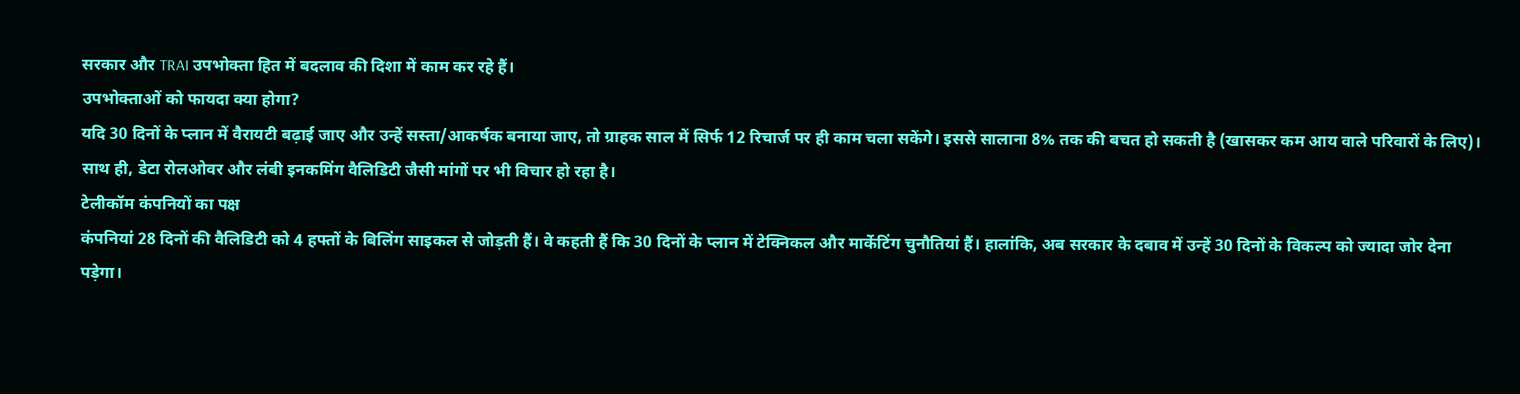सरकार और TRAI उपभोक्ता हित में बदलाव की दिशा में काम कर रहे हैं।
उपभोक्ताओं को फायदा क्या होगा?
यदि 30 दिनों के प्लान में वैरायटी बढ़ाई जाए और उन्हें सस्ता/आकर्षक बनाया जाए, तो ग्राहक साल में सिर्फ 12 रिचार्ज पर ही काम चला सकेंगे। इससे सालाना 8% तक की बचत हो सकती है (खासकर कम आय वाले परिवारों के लिए)। साथ ही, डेटा रोलओवर और लंबी इनकमिंग वैलिडिटी जैसी मांगों पर भी विचार हो रहा है।
टेलीकॉम कंपनियों का पक्ष
कंपनियां 28 दिनों की वैलिडिटी को 4 हफ्तों के बिलिंग साइकल से जोड़ती हैं। वे कहती हैं कि 30 दिनों के प्लान में टेक्निकल और मार्केटिंग चुनौतियां हैं। हालांकि, अब सरकार के दबाव में उन्हें 30 दिनों के विकल्प को ज्यादा जोर देना पड़ेगा।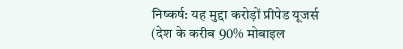निष्कर्ष: यह मुद्दा करोड़ों प्रीपेड यूजर्स (देश के करीब 90% मोबाइल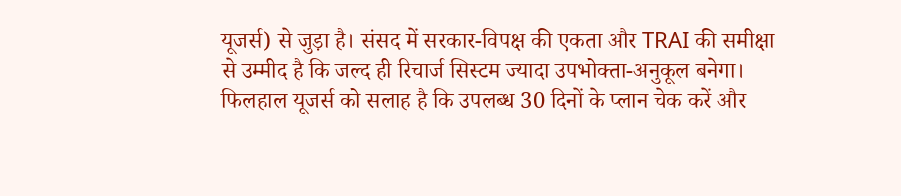यूजर्स) से जुड़ा है। संसद में सरकार-विपक्ष की एकता और TRAI की समीक्षा से उम्मीद है कि जल्द ही रिचार्ज सिस्टम ज्यादा उपभोक्ता-अनुकूल बनेगा। फिलहाल यूजर्स को सलाह है कि उपलब्ध 30 दिनों के प्लान चेक करें और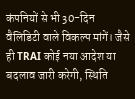कंपनियों से भी 30-दिन वैलिडिटी वाले विकल्प मांगें। जैसे ही TRAI कोई नया आदेश या बदलाव जारी करेगी, स्थिति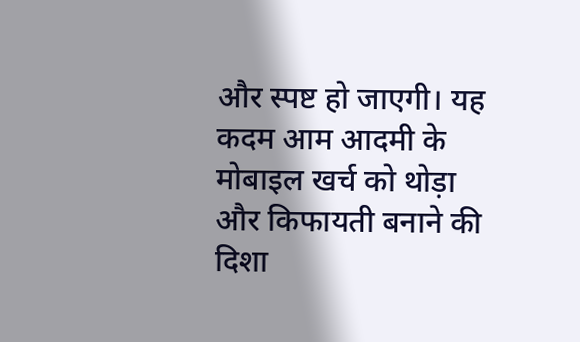और स्पष्ट हो जाएगी। यह कदम आम आदमी के मोबाइल खर्च को थोड़ा और किफायती बनाने की दिशा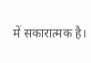में सकारात्मक है।